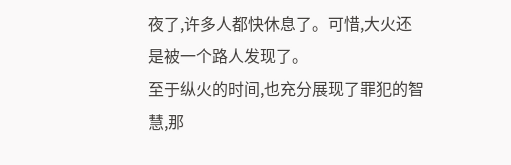夜了,许多人都快休息了。可惜,大火还是被一个路人发现了。
至于纵火的时间,也充分展现了罪犯的智慧,那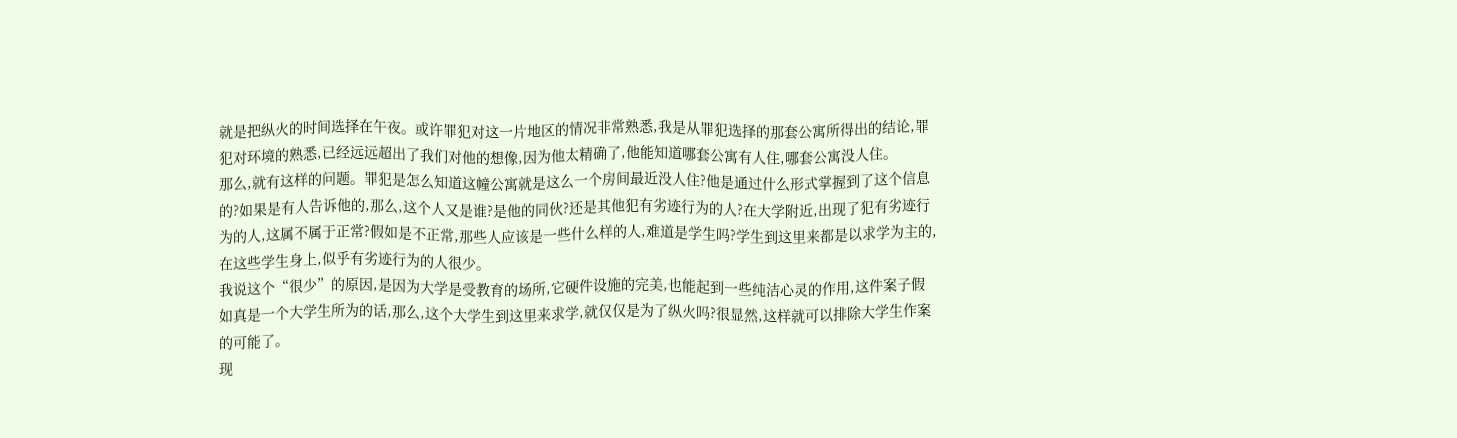就是把纵火的时间选择在午夜。或许罪犯对这一片地区的情况非常熟悉,我是从罪犯选择的那套公寓所得出的结论,罪犯对环境的熟悉,已经远远超出了我们对他的想像,因为他太精确了,他能知道哪套公寓有人住,哪套公寓没人住。
那么,就有这样的问题。罪犯是怎么知道这幢公寓就是这么一个房间最近没人住?他是通过什么形式掌握到了这个信息的?如果是有人告诉他的,那么,这个人又是谁?是他的同伙?还是其他犯有劣迹行为的人?在大学附近,出现了犯有劣迹行为的人,这属不属于正常?假如是不正常,那些人应该是一些什么样的人,难道是学生吗?学生到这里来都是以求学为主的,在这些学生身上,似乎有劣迹行为的人很少。
我说这个“很少”的原因,是因为大学是受教育的场所,它硬件设施的完美,也能起到一些纯洁心灵的作用,这件案子假如真是一个大学生所为的话,那么,这个大学生到这里来求学,就仅仅是为了纵火吗?很显然,这样就可以排除大学生作案的可能了。
现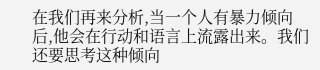在我们再来分析,当一个人有暴力倾向后,他会在行动和语言上流露出来。我们还要思考这种倾向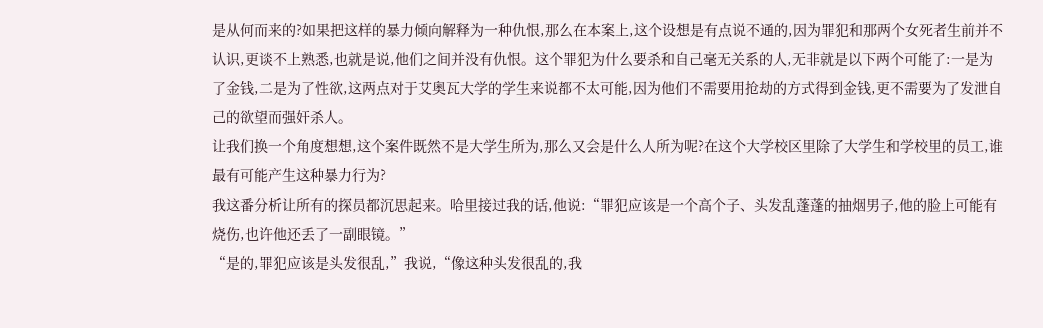是从何而来的?如果把这样的暴力倾向解释为一种仇恨,那么在本案上,这个设想是有点说不通的,因为罪犯和那两个女死者生前并不认识,更谈不上熟悉,也就是说,他们之间并没有仇恨。这个罪犯为什么要杀和自己毫无关系的人,无非就是以下两个可能了:一是为了金钱,二是为了性欲,这两点对于艾奥瓦大学的学生来说都不太可能,因为他们不需要用抢劫的方式得到金钱,更不需要为了发泄自己的欲望而强奸杀人。
让我们换一个角度想想,这个案件既然不是大学生所为,那么又会是什么人所为呢?在这个大学校区里除了大学生和学校里的员工,谁最有可能产生这种暴力行为?
我这番分析让所有的探员都沉思起来。哈里接过我的话,他说:“罪犯应该是一个高个子、头发乱蓬蓬的抽烟男子,他的脸上可能有烧伤,也许他还丢了一副眼镜。”
“是的,罪犯应该是头发很乱,”我说,“像这种头发很乱的,我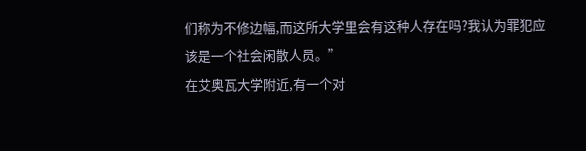们称为不修边幅,而这所大学里会有这种人存在吗?我认为罪犯应该是一个社会闲散人员。”
在艾奥瓦大学附近,有一个对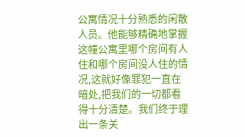公寓情况十分熟悉的闲散人员。他能够精确地掌握这幢公寓里哪个房间有人住和哪个房间没人住的情况,这就好像罪犯一直在暗处,把我们的一切都看得十分清楚。我们终于理出一条关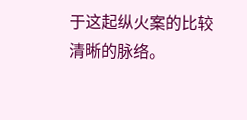于这起纵火案的比较清晰的脉络。